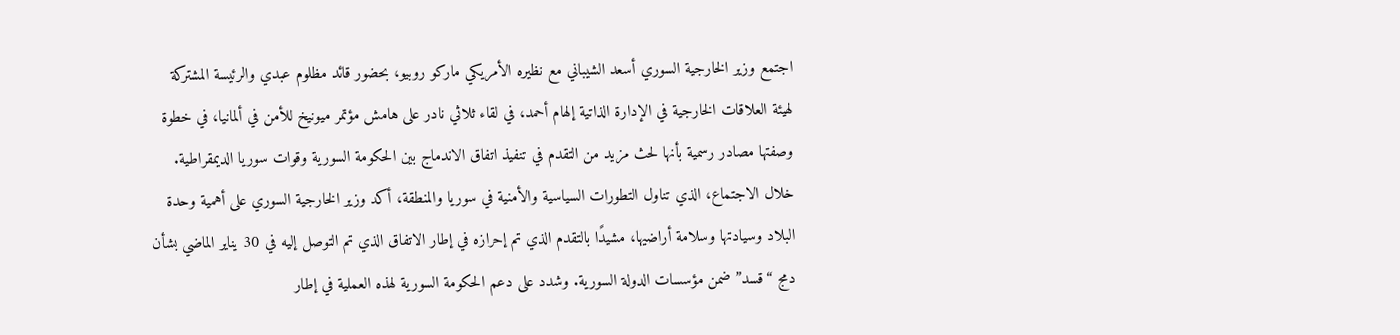اجتمع وزير الخارجية السوري أسعد الشيباني مع نظيره الأمريكي ماركو روبيو، بحضور قائد مظلوم عبدي والرئيسة المشتركة لهيئة العلاقات الخارجية في الإدارة الذاتية إلهام أحمد، في لقاء ثلاثي نادر على هامش مؤتمر ميونيخ للأمن في ألمانيا، في خطوة وصفتها مصادر رسمية بأنها لحث مزيد من التقدم في تنفيذ اتفاق الاندماج بين الحكومة السورية وقوات سوريا الديمقراطية.
خلال الاجتماع، الذي تناول التطورات السياسية والأمنية في سوريا والمنطقة، أكد وزير الخارجية السوري على أهمية وحدة البلاد وسيادتها وسلامة أراضيها، مشيدًا بالتقدم الذي تم إحرازه في إطار الاتفاق الذي تم التوصل إليه في 30 يناير الماضي بشأن دمج “قسد” ضمن مؤسسات الدولة السورية. وشدد على دعم الحكومة السورية لهذه العملية في إطار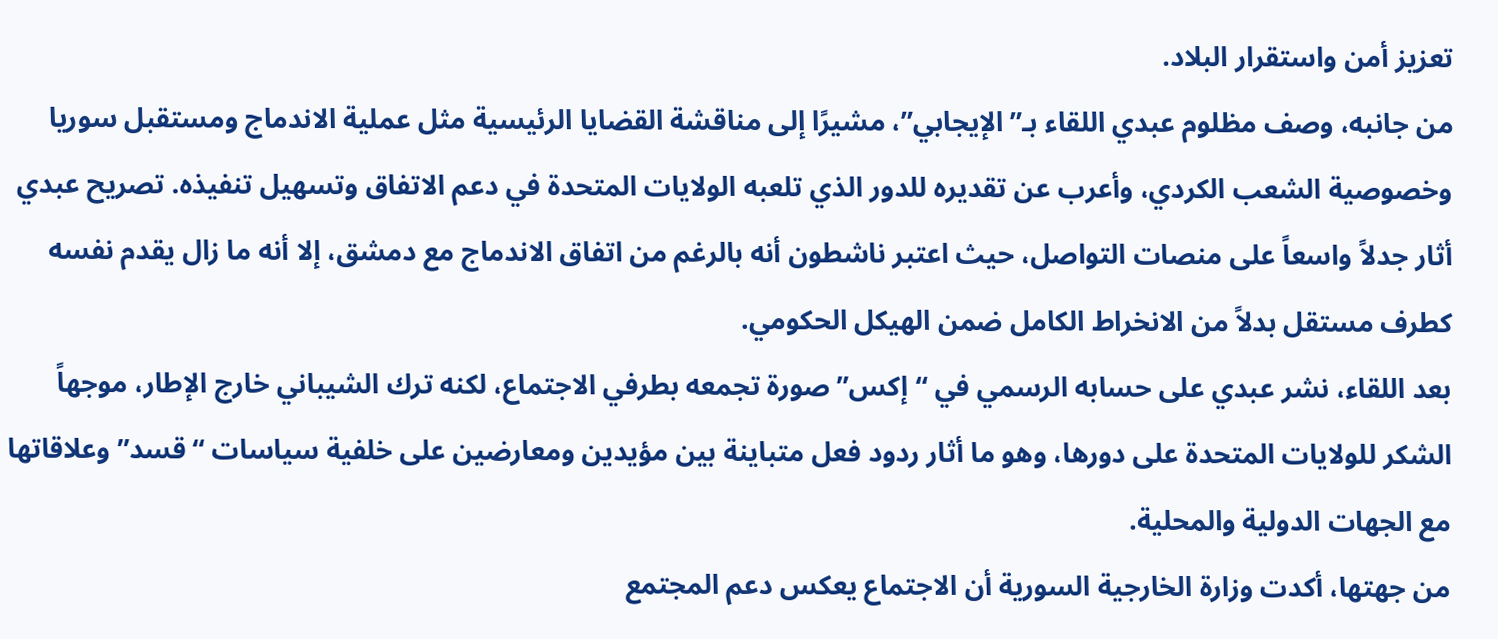تعزيز أمن واستقرار البلاد.
من جانبه، وصف مظلوم عبدي اللقاء بـ”الإيجابي”، مشيرًا إلى مناقشة القضايا الرئيسية مثل عملية الاندماج ومستقبل سوريا وخصوصية الشعب الكردي، وأعرب عن تقديره للدور الذي تلعبه الولايات المتحدة في دعم الاتفاق وتسهيل تنفيذه. تصريح عبدي أثار جدلاً واسعاً على منصات التواصل، حيث اعتبر ناشطون أنه بالرغم من اتفاق الاندماج مع دمشق، إلا أنه ما زال يقدم نفسه كطرف مستقل بدلاً من الانخراط الكامل ضمن الهيكل الحكومي.
بعد اللقاء، نشر عبدي على حسابه الرسمي في “إكس” صورة تجمعه بطرفي الاجتماع، لكنه ترك الشيباني خارج الإطار، موجهاً الشكر للولايات المتحدة على دورها، وهو ما أثار ردود فعل متباينة بين مؤيدين ومعارضين على خلفية سياسات “قسد” وعلاقاتها مع الجهات الدولية والمحلية.
من جهتها، أكدت وزارة الخارجية السورية أن الاجتماع يعكس دعم المجتمع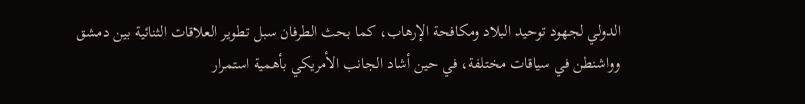الدولي لجهود توحيد البلاد ومكافحة الإرهاب، كما بحث الطرفان سبل تطوير العلاقات الثنائية بين دمشق وواشنطن في سياقات مختلفة، في حين أشاد الجانب الأمريكي بأهمية استمرار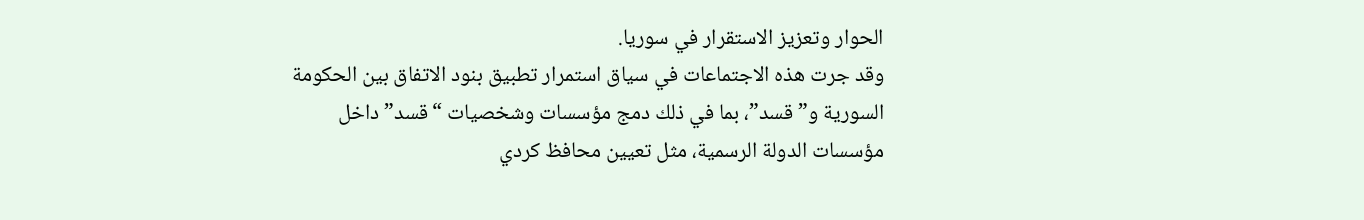الحوار وتعزيز الاستقرار في سوريا.
وقد جرت هذه الاجتماعات في سياق استمرار تطبيق بنود الاتفاق بين الحكومة السورية و”قسد”، بما في ذلك دمج مؤسسات وشخصيات “قسد” داخل مؤسسات الدولة الرسمية، مثل تعيين محافظ كردي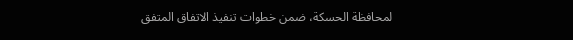لمحافظة الحسكة، ضمن خطوات تنفيذ الاتفاق المتفق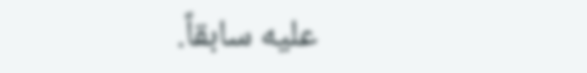عليه سابقاً.